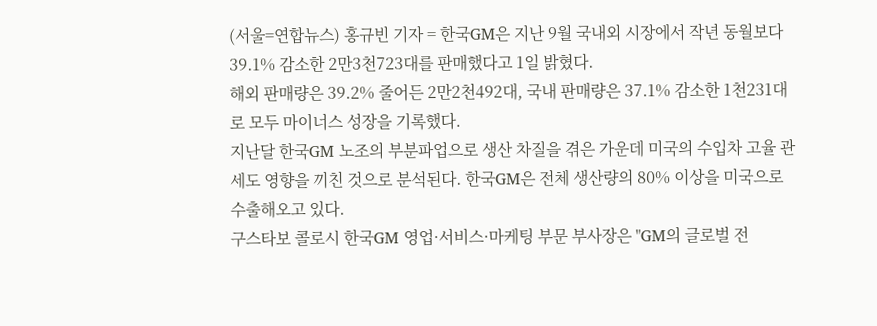(서울=연합뉴스) 홍규빈 기자 = 한국GM은 지난 9월 국내외 시장에서 작년 동월보다 39.1% 감소한 2만3천723대를 판매했다고 1일 밝혔다.
해외 판매량은 39.2% 줄어든 2만2천492대, 국내 판매량은 37.1% 감소한 1천231대로 모두 마이너스 성장을 기록했다.
지난달 한국GM 노조의 부분파업으로 생산 차질을 겪은 가운데 미국의 수입차 고율 관세도 영향을 끼친 것으로 분석된다. 한국GM은 전체 생산량의 80% 이상을 미국으로 수출해오고 있다.
구스타보 콜로시 한국GM 영업·서비스·마케팅 부문 부사장은 "GM의 글로벌 전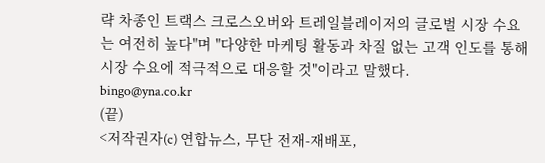략 차종인 트랙스 크로스오버와 트레일블레이저의 글로벌 시장 수요는 여전히 높다"며 "다양한 마케팅 활동과 차질 없는 고객 인도를 통해 시장 수요에 적극적으로 대응할 것"이라고 말했다.
bingo@yna.co.kr
(끝)
<저작권자(c) 연합뉴스, 무단 전재-재배포,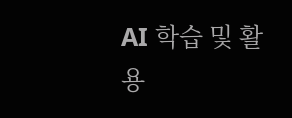AI 학습 및 활용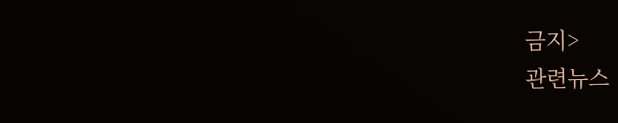금지>
관련뉴스